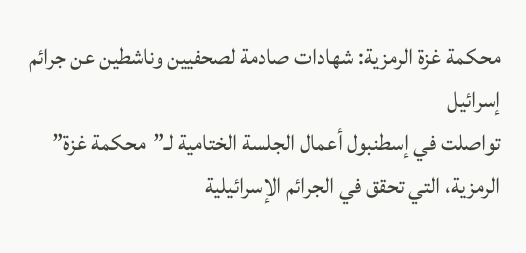محكمة غزة الرمزية: شهادات صادمة لصحفيين وناشطين عن جرائم إسرائيل
تواصلت في إسطنبول أعمال الجلسة الختامية لـ”محكمة غزة” الرمزية، التي تحقق في الجرائم الإسرائيلية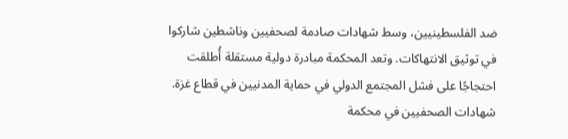ضد الفلسطينيين، وسط شهادات صادمة لصحفيين وناشطين شاركوا في توثيق الانتهاكات. وتعد المحكمة مبادرة دولية مستقلة أُطلقت احتجاجًا على فشل المجتمع الدولي في حماية المدنيين في قطاع غزة.
شهادات الصحفيين في محكمة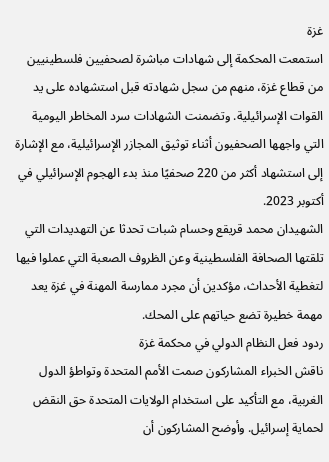غزة
استمعت المحكمة إلى شهادات مباشرة لصحفيين فلسطينيين من قطاع غزة، منهم من سجل شهادته قبل استشهاده على يد القوات الإسرائيلية. وتضمنت الشهادات سرد المخاطر اليومية التي واجهها الصحفيون أثناء توثيق المجازر الإسرائيلية، مع الإشارة إلى استشهاد أكثر من 220 صحفيًا منذ بدء الهجوم الإسرائيلي في أكتوبر 2023.
الشهيدان محمد قريقع وحسام شبات تحدثا عن التهديدات التي تلقتها الصحافة الفلسطينية وعن الظروف الصعبة التي عملوا فيها لتغطية الأحداث، مؤكدين أن مجرد ممارسة المهنة في غزة يعد مهمة خطيرة تضع حياتهم على المحك.
ردود فعل النظام الدولي في محكمة غزة
ناقش الخبراء المشاركون صمت الأمم المتحدة وتواطؤ الدول الغربية، مع التأكيد على استخدام الولايات المتحدة حق النقض لحماية إسرائيل. وأوضح المشاركون أن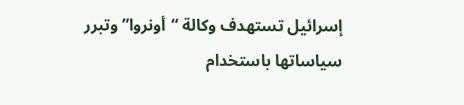إسرائيل تستهدف وكالة “أونروا” وتبرر سياساتها باستخدام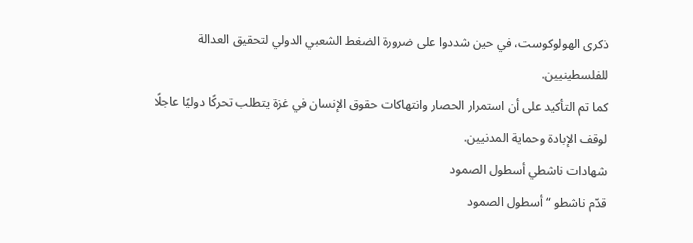ذكرى الهولوكوست، في حين شددوا على ضرورة الضغط الشعبي الدولي لتحقيق العدالة للفلسطينيين.
كما تم التأكيد على أن استمرار الحصار وانتهاكات حقوق الإنسان في غزة يتطلب تحركًا دوليًا عاجلًا لوقف الإبادة وحماية المدنيين.
شهادات ناشطي أسطول الصمود
قدّم ناشطو “أسطول الصمود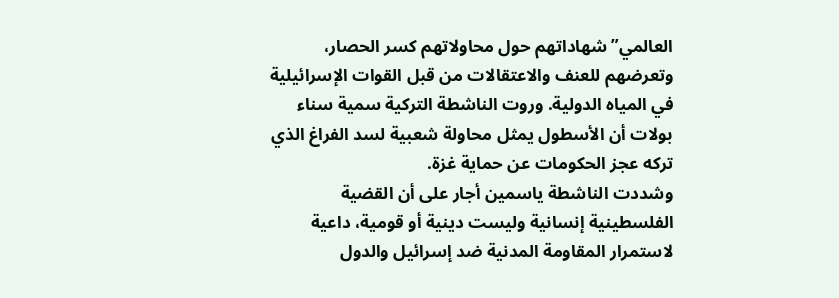العالمي” شهاداتهم حول محاولاتهم كسر الحصار، وتعرضهم للعنف والاعتقالات من قبل القوات الإسرائيلية في المياه الدولية. وروت الناشطة التركية سمية سناء بولات أن الأسطول يمثل محاولة شعبية لسد الفراغ الذي تركه عجز الحكومات عن حماية غزة.
وشددت الناشطة ياسمين أجار على أن القضية الفلسطينية إنسانية وليست دينية أو قومية، داعية لاستمرار المقاومة المدنية ضد إسرائيل والدول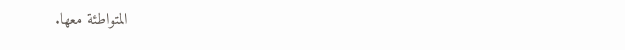المتواطئة معها.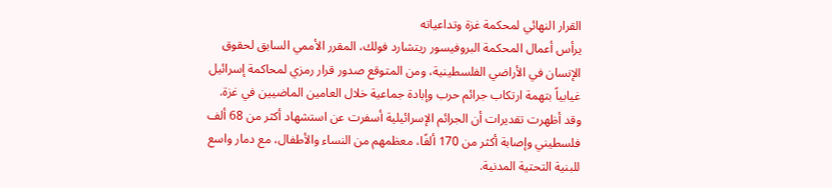القرار النهائي لمحكمة غزة وتداعياته
يرأس أعمال المحكمة البروفيسور ريتشارد فولك، المقرر الأممي السابق لحقوق الإنسان في الأراضي الفلسطينية، ومن المتوقع صدور قرار رمزي لمحاكمة إسرائيل غيابياً بتهمة ارتكاب جرائم حرب وإبادة جماعية خلال العامين الماضيين في غزة.
وقد أظهرت تقديرات أن الجرائم الإسرائيلية أسفرت عن استشهاد أكثر من 68 ألف فلسطيني وإصابة أكثر من 170 ألفًا، معظمهم من النساء والأطفال، مع دمار واسع للبنية التحتية المدنية.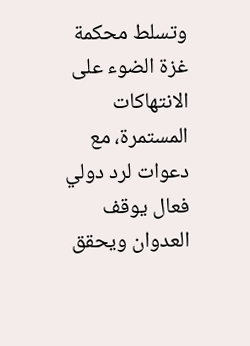وتسلط محكمة غزة الضوء على الانتهاكات المستمرة، مع دعوات لرد دولي فعال يوقف العدوان ويحقق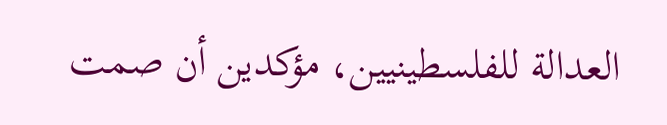العدالة للفلسطينيين، مؤكدين أن صمت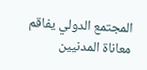المجتمع الدولي يفاقم معاناة المدنيين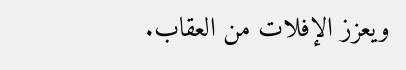ويعزز الإفلات من العقاب.